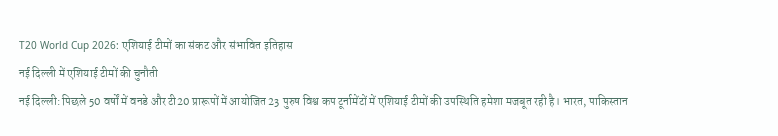T20 World Cup 2026: एशियाई टीमों का संकट और संभावित इतिहास
नई दिल्ली में एशियाई टीमों की चुनौती
नई दिल्ली: पिछले 50 वर्षों में वनडे और टी20 प्रारूपों में आयोजित 23 पुरुष विश्व कप टूर्नामेंटों में एशियाई टीमों की उपस्थिति हमेशा मजबूत रही है। भारत, पाकिस्तान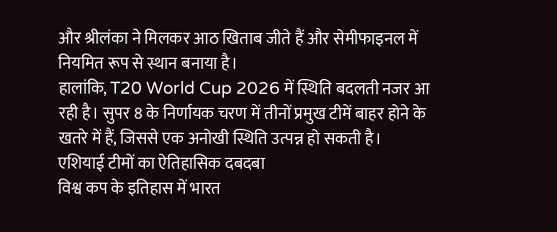और श्रीलंका ने मिलकर आठ खिताब जीते हैं और सेमीफाइनल में नियमित रूप से स्थान बनाया है।
हालांकि, T20 World Cup 2026 में स्थिति बदलती नजर आ रही है। सुपर 8 के निर्णायक चरण में तीनों प्रमुख टीमें बाहर होने के खतरे में हैं, जिससे एक अनोखी स्थिति उत्पन्न हो सकती है।
एशियाई टीमों का ऐतिहासिक दबदबा
विश्व कप के इतिहास में भारत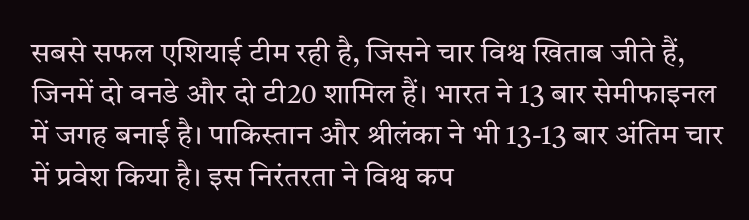सबसे सफल एशियाई टीम रही है, जिसने चार विश्व खिताब जीते हैं, जिनमें दो वनडे और दो टी20 शामिल हैं। भारत ने 13 बार सेमीफाइनल में जगह बनाई है। पाकिस्तान और श्रीलंका ने भी 13-13 बार अंतिम चार में प्रवेश किया है। इस निरंतरता ने विश्व कप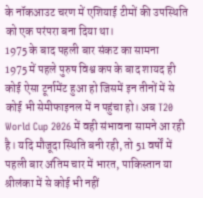के नॉकआउट चरण में एशियाई टीमों की उपस्थिति को एक परंपरा बना दिया था।
1975 के बाद पहली बार संकट का सामना
1975 में पहले पुरुष विश्व कप के बाद शायद ही कोई ऐसा टूर्नामेंट हुआ हो जिसमें इन तीनों में से कोई भी सेमीफाइनल में न पहुंचा हो। अब T20 World Cup 2026 में वही संभावना सामने आ रही है। यदि मौजूदा स्थिति बनी रही, तो 51 वर्षों में पहली बार अंतिम चार में भारत, पाकिस्तान या श्रीलंका में से कोई भी नहीं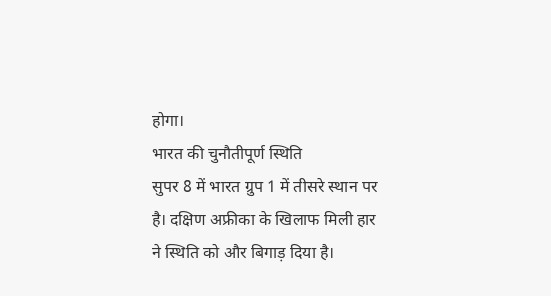होगा।
भारत की चुनौतीपूर्ण स्थिति
सुपर 8 में भारत ग्रुप 1 में तीसरे स्थान पर है। दक्षिण अफ्रीका के खिलाफ मिली हार ने स्थिति को और बिगाड़ दिया है।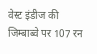वेस्ट इंडीज की जिम्बाब्वे पर 107 रन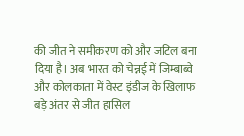की जीत ने समीकरण को और जटिल बना दिया है। अब भारत को चेन्नई में जिम्बाब्वे और कोलकाता में वेस्ट इंडीज के खिलाफ बड़े अंतर से जीत हासिल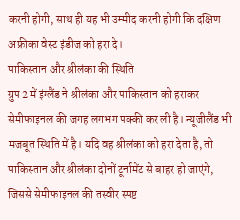करनी होगी, साथ ही यह भी उम्मीद करनी होगी कि दक्षिण अफ्रीका वेस्ट इंडीज को हरा दे।
पाकिस्तान और श्रीलंका की स्थिति
ग्रुप 2 में इंग्लैंड ने श्रीलंका और पाकिस्तान को हराकर सेमीफाइनल की जगह लगभग पक्की कर ली है। न्यूजीलैंड भी मजबूत स्थिति में है। यदि वह श्रीलंका को हरा देता है, तो पाकिस्तान और श्रीलंका दोनों टूर्नामेंट से बाहर हो जाएंगे, जिससे सेमीफाइनल की तस्वीर स्पष्ट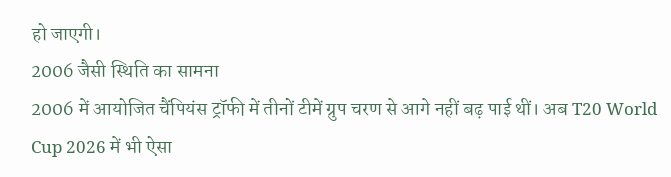हो जाएगी।
2006 जैसी स्थिति का सामना
2006 में आयोजित चैंपियंस ट्रॉफी में तीनों टीमें ग्रुप चरण से आगे नहीं बढ़ पाई थीं। अब T20 World Cup 2026 में भी ऐसा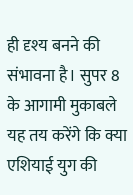ही दृश्य बनने की संभावना है। सुपर 8 के आगामी मुकाबले यह तय करेंगे कि क्या एशियाई युग की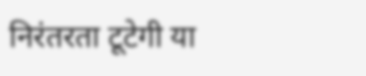निरंतरता टूटेगी या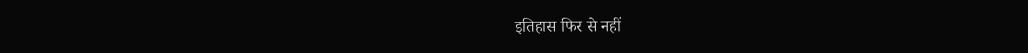इतिहास फिर से नहीं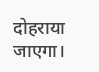दोहराया जाएगा।